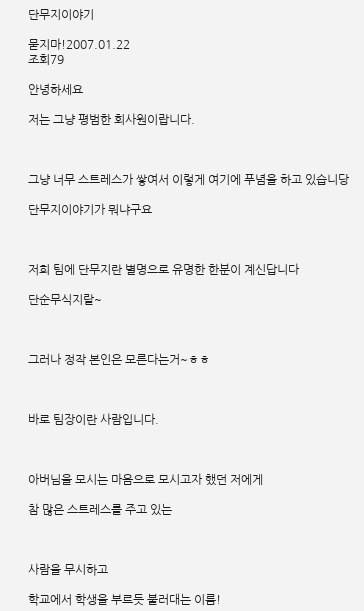단무지이야기

묻지마!2007.01.22
조회79

안녕하세요

저는 그냥 평범한 회사원이랍니다.



그냥 너무 스트레스가 쌓여서 이렇게 여기에 푸념을 하고 있습니당

단무지이야기가 뭐냐구요



저희 팀에 단무지란 별명으로 유명한 한분이 계신답니다

단순무식지랄~



그러나 정작 본인은 모른다는거~ㅎㅎ



바로 팀장이란 사람입니다.



아버님을 모시는 마음으로 모시고자 했던 저에게

참 많은 스트레스를 주고 있는



사람을 무시하고

학교에서 학생을 부르듯 불러대는 이름!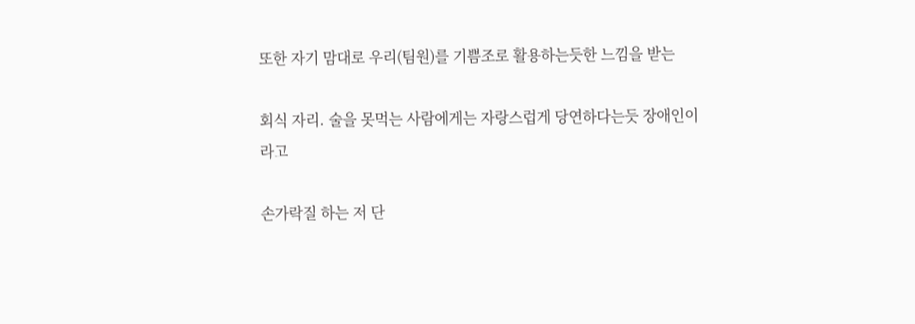또한 자기 맘대로 우리(팀원)를 기쁨조로 활용하는듯한 느낌을 받는

회식 자리. 술을 못먹는 사람에게는 자랑스럽게 당연하다는듯 장애인이라고

손가락질 하는 저 단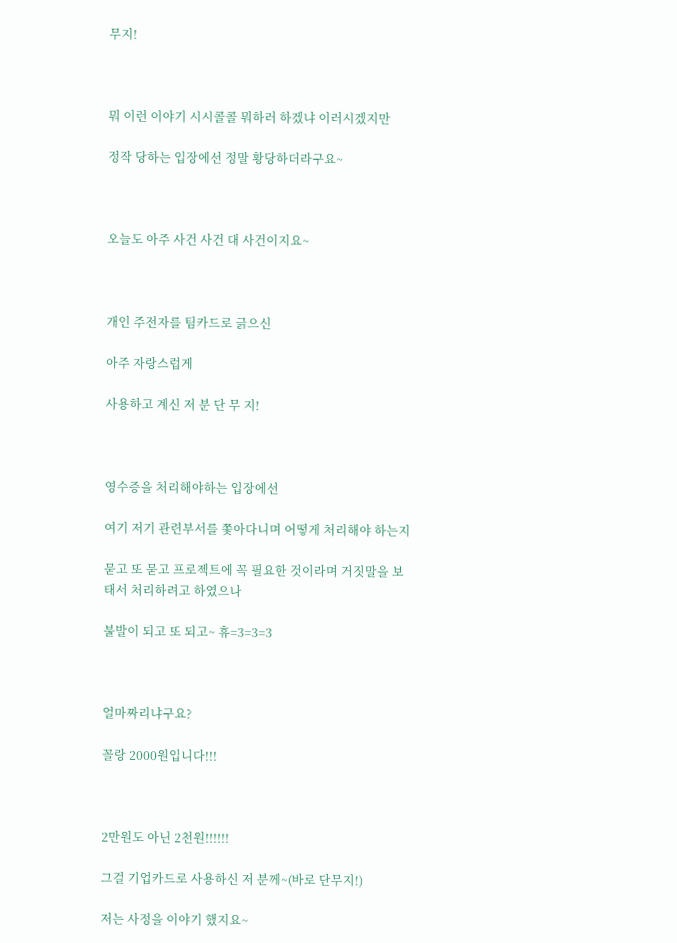무지!



뭐 이런 이야기 시시콜콜 뭐하러 하겠냐 이러시겠지만

정작 당하는 입장에선 정말 황당하더라구요~



오늘도 아주 사건 사건 대 사건이지요~



개인 주전자를 팀카드로 긁으신

아주 자랑스럽게

사용하고 계신 저 분 단 무 지!



영수증을 처리해야하는 입장에선

여기 저기 관련부서를 쫓아다니며 어떻게 처리해야 하는지

묻고 또 묻고 프로젝트에 꼭 필요한 것이라며 거짓말을 보태서 처리하려고 하였으나

불발이 되고 또 되고~ 휴=3=3=3



얼마짜리냐구요?

꼴랑 2000원입니다!!!



2만원도 아닌 2천원!!!!!!

그걸 기업카드로 사용하신 저 분께~(바로 단무지!)

저는 사정을 이야기 했지요~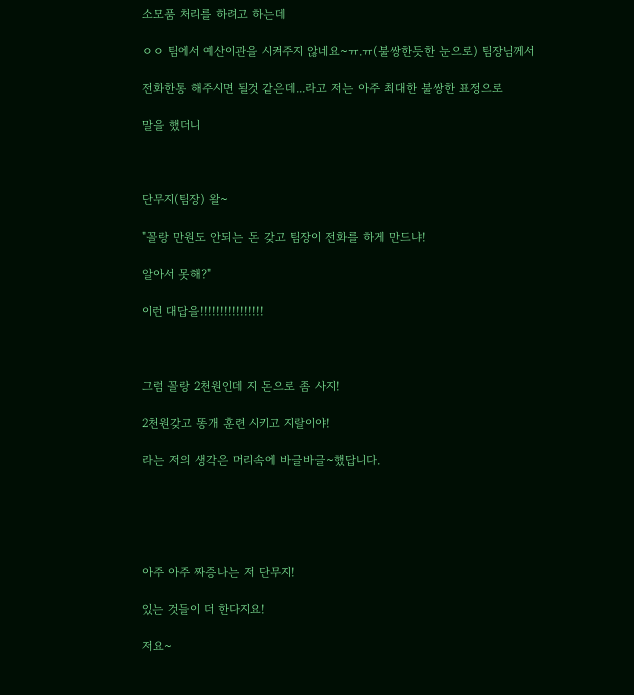소모품 처리를 하려고 하는데

ㅇㅇ 팀에서 예산이관을 시켜주지 않네요~ㅠ.ㅠ(불쌍한듯한 눈으로) 팀장님께서

전화한통 해주시면 될것 같은데...라고 저는 아주 최대한 불쌍한 표정으로

말을 했더니



단무지(팀장) 왈~

"꼴랑 만원도 안되는 돈 갖고 팀장이 전화를 하게 만드냐!

알아서 못해?"

이런 대답을!!!!!!!!!!!!!!!!



그럼 꼴랑 2천원인데 지 돈으로 좀 사지!

2천원갖고 똥개 훈련 시키고 지랄이야!

라는 저의 생각은 머리속에 바글바글~했답니다.





아주 아주 짜증나는 저 단무지!

있는 것들이 더 한다지요!

저요~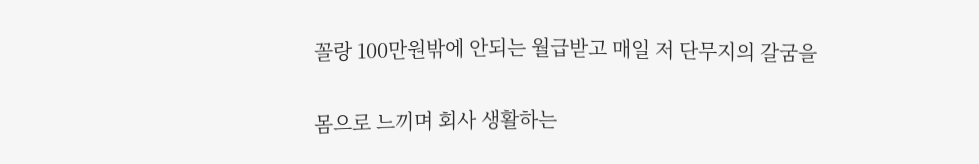꼴랑 100만원밖에 안되는 월급받고 매일 저 단무지의 갈굼을

몸으로 느끼며 회사 생활하는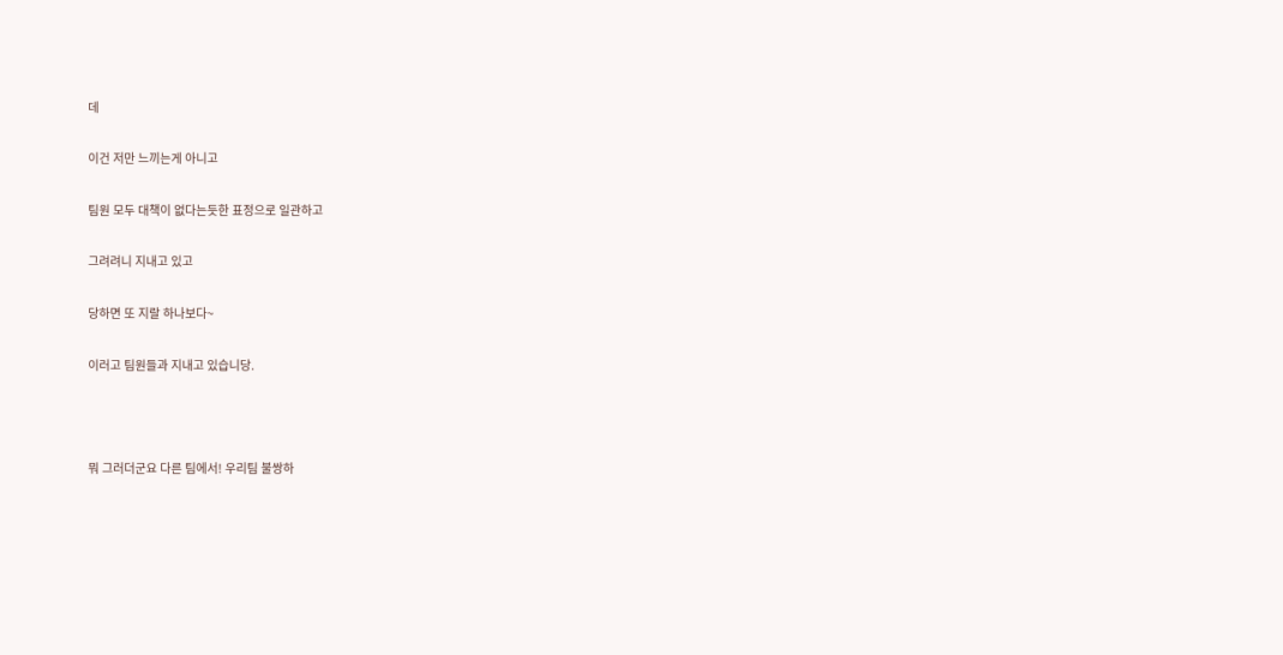데

이건 저만 느끼는게 아니고

팀원 모두 대책이 없다는듯한 표정으로 일관하고

그려려니 지내고 있고

당하면 또 지랄 하나보다~

이러고 팀원들과 지내고 있습니당.



뭐 그러더군요 다른 팀에서! 우리팀 불쌍하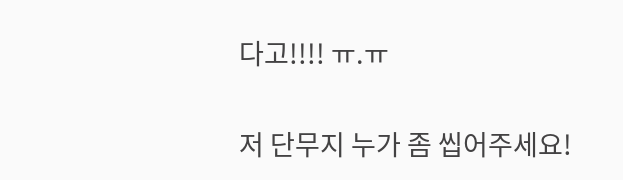다고!!!! ㅠ.ㅠ

저 단무지 누가 좀 씹어주세요!